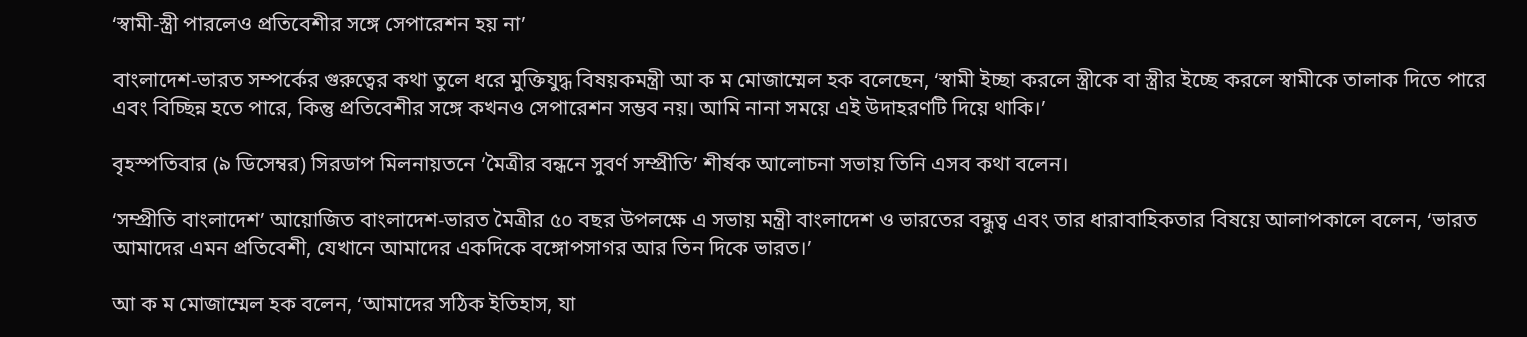‘স্বামী-স্ত্রী পারলেও প্রতিবেশীর সঙ্গে সেপারেশন হয় না’

বাংলাদেশ-ভারত সম্পর্কের গুরুত্বের কথা তুলে ধরে মুক্তিযুদ্ধ বিষয়কমন্ত্রী আ ক ম মোজাম্মেল হক বলেছেন, ‘স্বামী ইচ্ছা করলে স্ত্রীকে বা স্ত্রীর ইচ্ছে করলে স্বামীকে তালাক দিতে পারে এবং বিচ্ছিন্ন হতে পারে, কিন্তু প্রতিবেশীর সঙ্গে কখনও সেপারেশন সম্ভব নয়। আমি নানা সময়ে এই উদাহরণটি দিয়ে থাকি।’

বৃহস্পতিবার (৯ ডিসেম্বর) সিরডাপ মিলনায়তনে ‘মৈত্রীর বন্ধনে সুবর্ণ সম্প্রীতি’ শীর্ষক আলোচনা সভায় তিনি এসব কথা বলেন।

‘সম্প্রীতি বাংলাদেশ’ আয়োজিত বাংলাদেশ-ভারত মৈত্রীর ৫০ বছর উপলক্ষে এ সভায় মন্ত্রী বাংলাদেশ ও ভারতের বন্ধুত্ব এবং তার ধারাবাহিকতার বিষয়ে আলাপকালে বলেন, ‘ভারত আমাদের এমন প্রতিবেশী, যেখানে আমাদের একদিকে বঙ্গোপসাগর আর তিন দিকে ভারত।’

আ ক ম মোজাম্মেল হক বলেন, ‘আমাদের সঠিক ইতিহাস, যা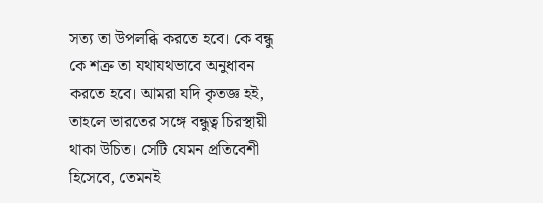সত্য তা উপলব্ধি করতে হবে। কে বন্ধু কে শত্রু তা যথাযথভাবে অনুধাবন করতে হবে। আমরা যদি কৃতজ্ঞ হই, তাহলে ভারতের সঙ্গে বন্ধুত্ব চিরস্থায়ী থাকা উচিত। সেটি যেমন প্রতিবেশী হিসেবে, তেমনই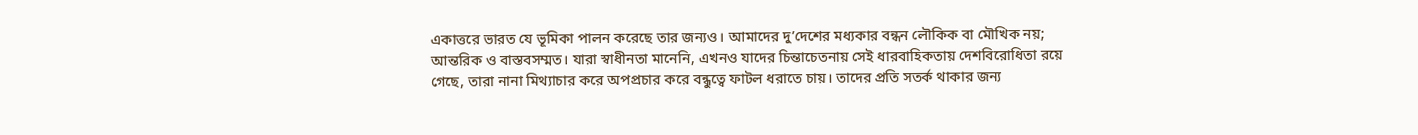একাত্তরে ভারত যে ভূমিকা পালন করেছে তার জন্যও। আমাদের দু’দেশের মধ্যকার বন্ধন লৌকিক বা মৌখিক নয়; আন্তরিক ও বাস্তবসম্মত। যারা স্বাধীনতা মানেনি, এখনও যাদের চিন্তাচেতনায় সেই ধারবাহিকতায় দেশবিরোধিতা রয়ে গেছে, তারা নানা মিথ্যাচার করে অপপ্রচার করে বন্ধুত্বে ফাটল ধরাতে চায়। তাদের প্রতি সতর্ক থাকার জন্য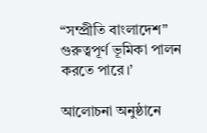“সম্প্রীতি বাংলাদেশ” গুরুত্বপূর্ণ ভূমিকা পালন করতে পারে।’

আলোচনা অনুষ্ঠানে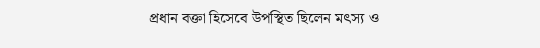প্রধান বক্তা হিসেবে উপস্থিত ছিলেন মৎস্য ও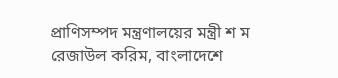প্রাণিসম্পদ মন্ত্রণালয়ের মন্ত্রী শ ম রেজাউল করিম, বাংলাদেশে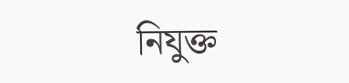নিযুক্ত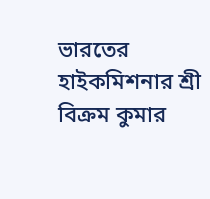ভারতের হাইকমিশনার শ্রী বিক্রম কুমার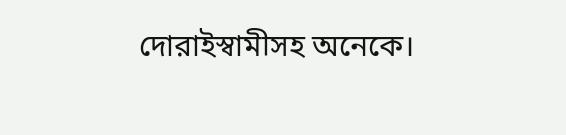দোরাইস্বামীসহ অনেকে।